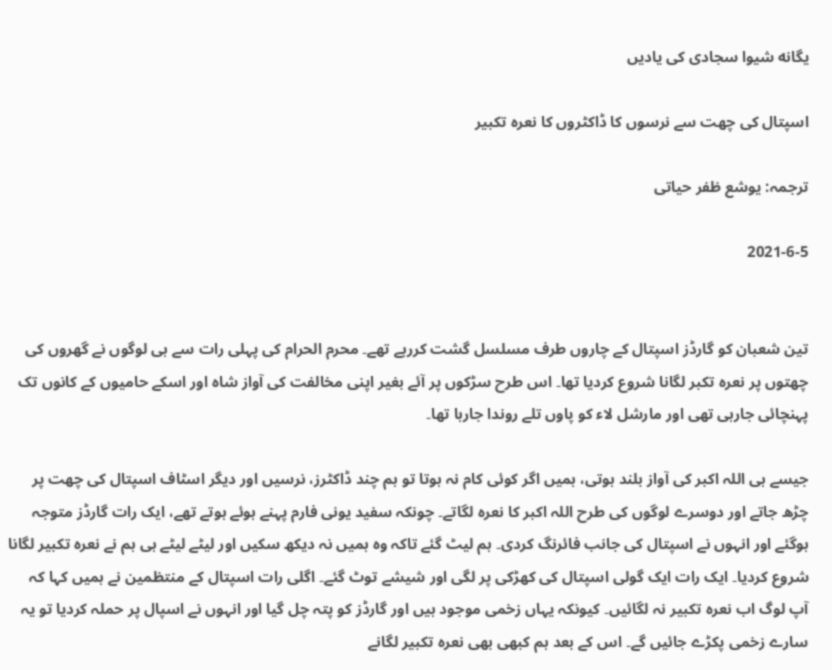یگانه شیوا سجادی کی یادیں

اسپتال کی چھت سے نرسوں کا ڈاکٹروں کا نعرہ تکبیر

ترجمہ: یوشع ظفر حیاتی

2021-6-5


تین شعبان کو گارڈز اسپتال کے چاروں طرف مسلسل گشت کررہے تھے۔ محرم الحرام کی پہلی رات سے ہی لوگوں نے گھروں کی چھتوں پر نعرہ تکبر لگانا شروع کردیا تھا۔ اس طرح سڑکوں پر آئے بغیر اپنی مخالفت کی آواز شاہ اور اسکے حامیوں کے کانوں تک پہنچائی جارہی تھی اور مارشل لاء کو پاوں تلے روندا جارہا تھا۔

جیسے ہی اللہ اکبر کی آواز بلند ہوتی، ہمیں اگر کوئی کام نہ ہوتا تو ہم چند ڈاکٹرز، نرسیں اور دیگر اسٹاف اسپتال کی چھت پر چڑھ جاتے اور دوسرے لوگوں کی طرح اللہ اکبر کا نعرہ لگاتے۔ چونکہ سفید یونی فارم پہنے ہوئے ہوتے تھے، ایک رات گارڈز متوجہ ہوگئے اور انہوں نے اسپتال کی جانب فائرنگ کردی۔ ہم لیٹ گئے تاکہ وہ ہمیں نہ دیکھ سکیں اور لیٹے لیٹے ہی ہم نے نعرہ تکبیر لگانا شروع کردیا۔ ایک رات ایک گولی اسپتال کی کھڑکی پر لگی اور شیشے توٹ گئے۔ اگلی رات اسپتال کے منتظمین نے ہمیں کہا کہ آپ لوگ اب نعرہ تکبیر نہ لگائیں۔ کیونکہ یہاں زخمی موجود ہیں اور گارڈز کو پتہ چل گیا اور انہوں نے اسپال پر حملہ کردیا تو یہ سارے زخمی پکڑے جائیں گے۔ اس کے بعد ہم کبھی بھی نعرہ تکبیر لگانے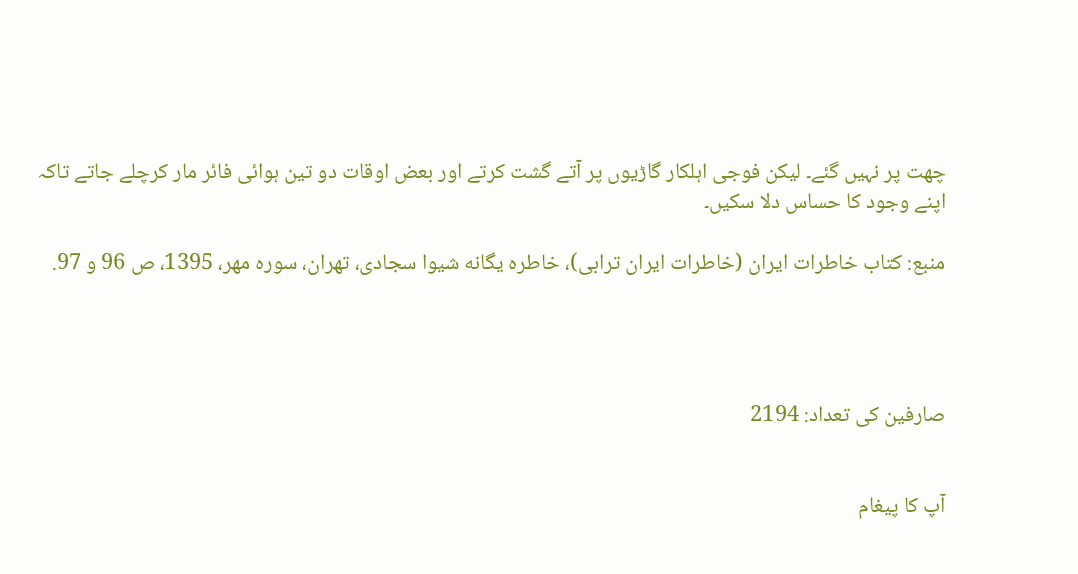چھت پر نہیں گئے۔ لیکن فوجی اہلکار گاڑیوں پر آتے گشت کرتے اور بعض اوقات دو تین ہوائی فائر مار کرچلے جاتے تاکہ اپنے وجود کا حساس دلا سکیں۔

منبع: کتاب خاطرات ایران‌ (خاطرات ایران ترابی)، خاطره یگانه شیوا سجادی، تهران، سوره مهر، 1395، ص 96 و 97.




صارفین کی تعداد: 2194


آپ کا پیغام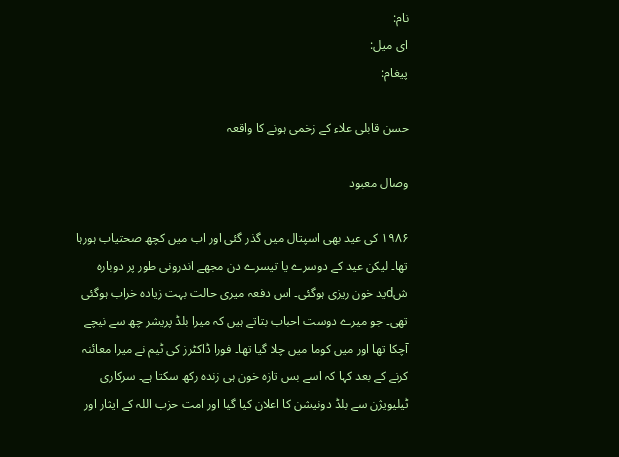نام:
ای میل:
پیغام:

حسن قابلی علاء کے زخمی ہونے کا واقعہ

وصال معبود

۱۹۸۶ کی عید بھی اسپتال میں گذر گئی اور اب میں کچھ صحتیاب ہورہا تھا۔ لیکن عید کے دوسرے یا تیسرے دن مجھے اندرونی طور پر دوبارہ شdید خون ریزی ہوگئی۔ اس دفعہ میری حالت بہت زیادہ خراب ہوگئی تھی۔ جو میرے دوست احباب بتاتے ہیں کہ میرا بلڈ پریشر چھ سے نیچے آچکا تھا اور میں کوما میں چلا گیا تھا۔ فورا ڈاکٹرز کی ٹیم نے میرا معائنہ کرنے کے بعد کہا کہ اسے بس تازہ خون ہی زندہ رکھ سکتا ہے۔ سرکاری ٹیلیویژن سے بلڈ دونیشن کا اعلان کیا گیا اور امت حزب اللہ کے ایثار اور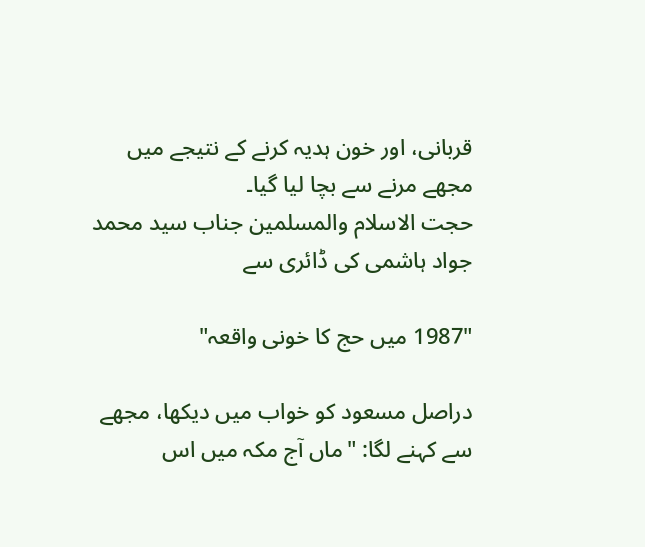قربانی، اور خون ہدیہ کرنے کے نتیجے میں مجھے مرنے سے بچا لیا گیا۔
حجت الاسلام والمسلمین جناب سید محمد جواد ہاشمی کی ڈائری سے

"1987 میں حج کا خونی واقعہ"

دراصل مسعود کو خواب میں دیکھا، مجھے سے کہنے لگا: "ماں آج مکہ میں اس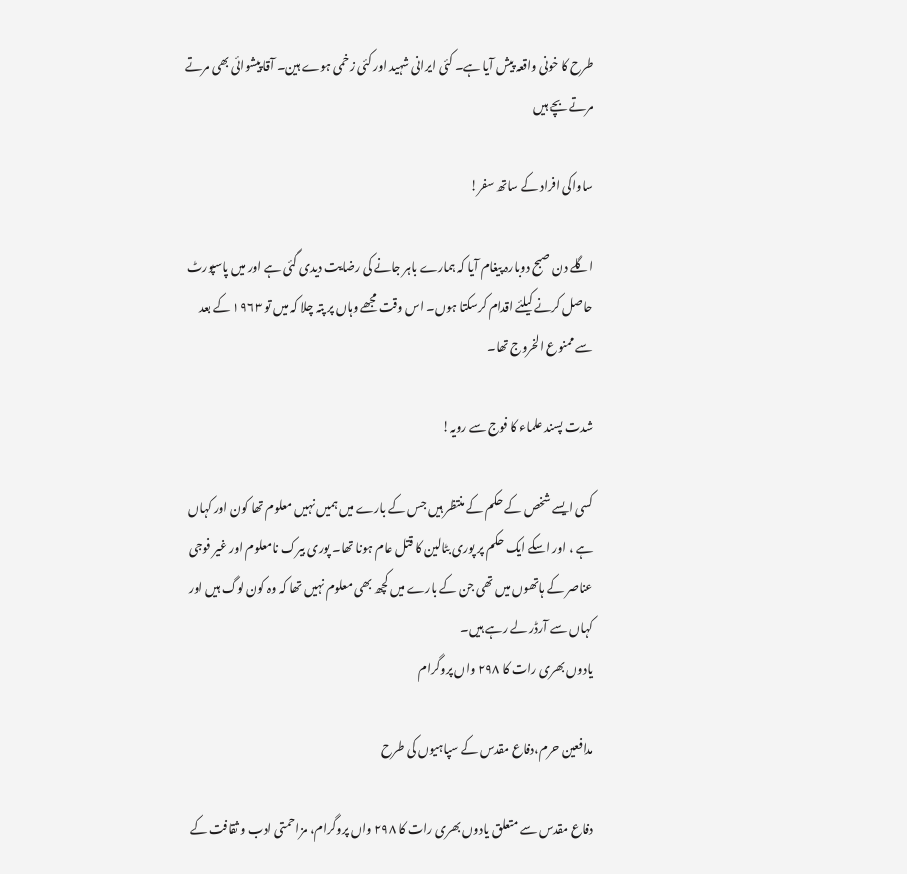طرح کا خونی واقعہ پیش آیا ہے۔ کئی ایرانی شہید اور کئی زخمی ہوے ہین۔ آقا پیشوائی بھی مرتے مرتے بچے ہیں

ساواکی افراد کے ساتھ سفر!

اگلے دن صبح دوبارہ پیغام آیا کہ ہمارے باہر جانے کی رضایت دیدی گئی ہے اور میں پاسپورٹ حاصل کرنے کیلئے اقدام کرسکتا ہوں۔ اس وقت مجھے وہاں پر پتہ چلا کہ میں تو ۱۹۶۳ کے بعد سے ممنوع الخروج تھا۔

شدت پسند علماء کا فوج سے رویہ!

کسی ایسے شخص کے حکم کے منتظر ہیں جس کے بارے میں ہمیں نہیں معلوم تھا کون اور کہاں ہے ، اور اسکے ایک حکم پر پوری بٹالین کا قتل عام ہونا تھا۔ پوری بیرک نامعلوم اور غیر فوجی عناصر کے ہاتھوں میں تھی جن کے بارے میں کچھ بھی معلوم نہیں تھا کہ وہ کون لوگ ہیں اور کہاں سے آرڈر لے رہے ہیں۔
یادوں بھری رات کا ۲۹۸ واں پروگرام

مدافعین حرم،دفاع مقدس کے سپاہیوں کی طرح

دفاع مقدس سے متعلق یادوں بھری رات کا ۲۹۸ واں پروگرام، مزاحمتی ادب و ثقافت کے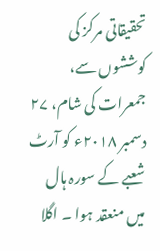تحقیقاتی مرکز کی کوششوں سے، جمعرات کی شام، ۲۷ دسمبر ۲۰۱۸ء کو آرٹ شعبے کے سورہ ہال میں منعقد ہوا ۔ اگلا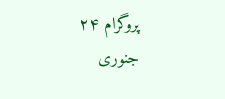پروگرام ۲۴ جنوری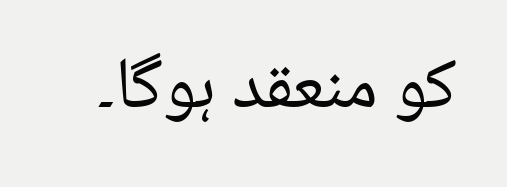کو منعقد ہوگا۔